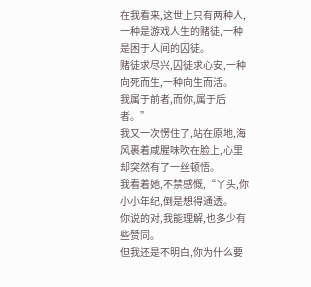在我看来,这世上只有两种人,一种是游戏人生的赌徒,一种是困于人间的囚徒。
赌徒求尽兴,囚徒求心安,一种向死而生,一种向生而活。
我属于前者,而你,属于后者。”
我又一次愣住了,站在原地,海风裹着咸腥味吹在脸上,心里却突然有了一丝顿悟。
我看着她,不禁感慨,“丫头,你小小年纪,倒是想得通透。
你说的对,我能理解,也多少有些赞同。
但我还是不明白,你为什么要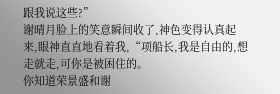跟我说这些?”
谢晴月脸上的笑意瞬间收了,神色变得认真起来,眼神直直地看着我,“项船长,我是自由的,想走就走,可你是被困住的。
你知道荣景盛和谢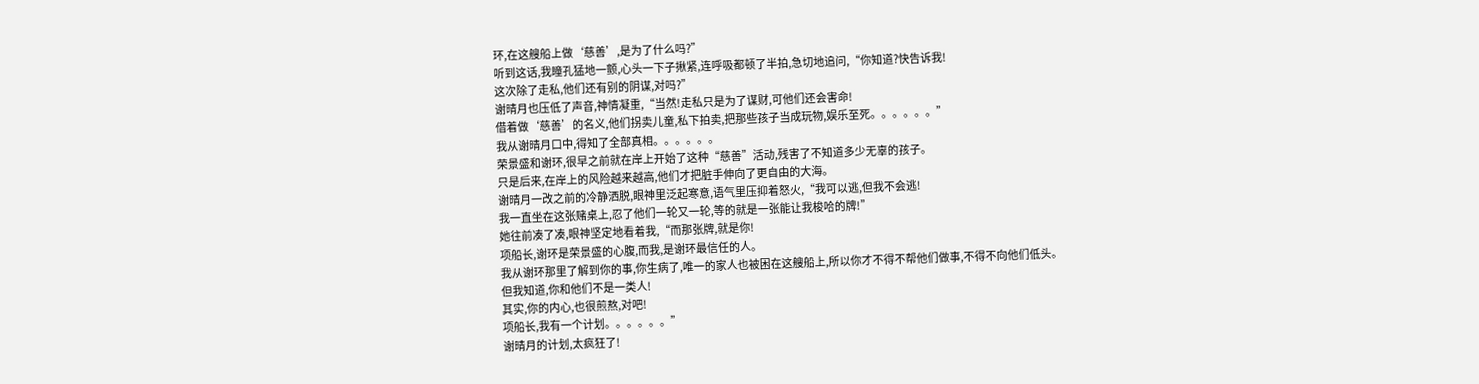环,在这艘船上做‘慈善’,是为了什么吗?”
听到这话,我瞳孔猛地一颤,心头一下子揪紧,连呼吸都顿了半拍,急切地追问,“你知道?快告诉我!
这次除了走私,他们还有别的阴谋,对吗?”
谢晴月也压低了声音,神情凝重,“当然!走私只是为了谋财,可他们还会害命!
借着做‘慈善’的名义,他们拐卖儿童,私下拍卖,把那些孩子当成玩物,娱乐至死。。。。。。”
我从谢晴月口中,得知了全部真相。。。。。。
荣景盛和谢环,很早之前就在岸上开始了这种“慈善”活动,残害了不知道多少无辜的孩子。
只是后来,在岸上的风险越来越高,他们才把脏手伸向了更自由的大海。
谢晴月一改之前的冷静洒脱,眼神里泛起寒意,语气里压抑着怒火,“我可以逃,但我不会逃!
我一直坐在这张赌桌上,忍了他们一轮又一轮,等的就是一张能让我梭哈的牌!”
她往前凑了凑,眼神坚定地看着我,“而那张牌,就是你!
项船长,谢环是荣景盛的心腹,而我,是谢环最信任的人。
我从谢环那里了解到你的事,你生病了,唯一的家人也被困在这艘船上,所以你才不得不帮他们做事,不得不向他们低头。
但我知道,你和他们不是一类人!
其实,你的内心,也很煎熬,对吧!
项船长,我有一个计划。。。。。。”
谢晴月的计划,太疯狂了!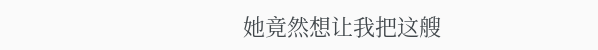她竟然想让我把这艘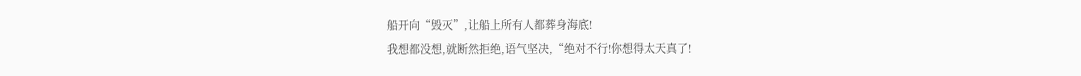船开向“毁灭”,让船上所有人都葬身海底!
我想都没想,就断然拒绝,语气坚决,“绝对不行!你想得太天真了!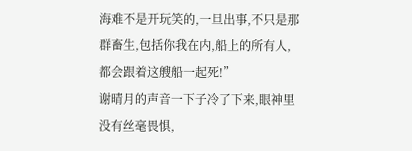海难不是开玩笑的,一旦出事,不只是那群畜生,包括你我在内,船上的所有人,都会跟着这艘船一起死!”
谢晴月的声音一下子冷了下来,眼神里没有丝毫畏惧,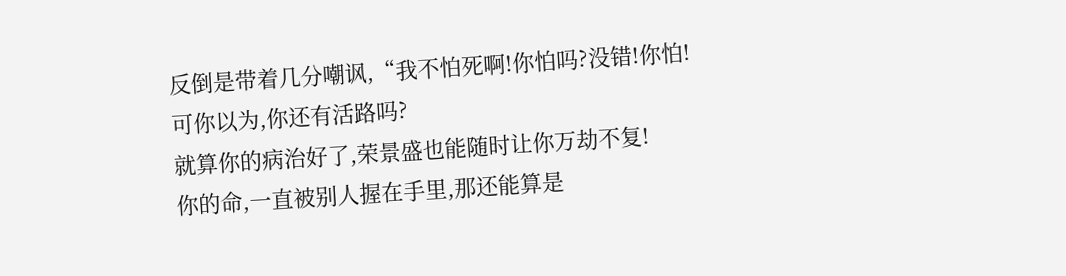反倒是带着几分嘲讽,“我不怕死啊!你怕吗?没错!你怕!
可你以为,你还有活路吗?
就算你的病治好了,荣景盛也能随时让你万劫不复!
你的命,一直被别人握在手里,那还能算是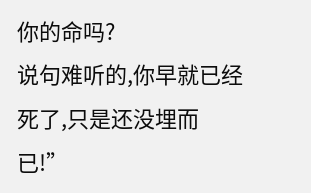你的命吗?
说句难听的,你早就已经死了,只是还没埋而已!”